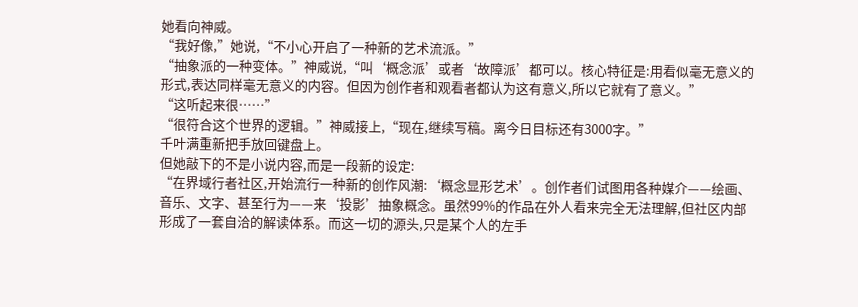她看向神威。
“我好像,”她说,“不小心开启了一种新的艺术流派。”
“抽象派的一种变体。”神威说,“叫‘概念派’或者‘故障派’都可以。核心特征是:用看似毫无意义的形式,表达同样毫无意义的内容。但因为创作者和观看者都认为这有意义,所以它就有了意义。”
“这听起来很……”
“很符合这个世界的逻辑。”神威接上,“现在,继续写稿。离今日目标还有3000字。”
千叶满重新把手放回键盘上。
但她敲下的不是小说内容,而是一段新的设定:
“在界域行者社区,开始流行一种新的创作风潮:‘概念显形艺术’。创作者们试图用各种媒介——绘画、音乐、文字、甚至行为——来‘投影’抽象概念。虽然99%的作品在外人看来完全无法理解,但社区内部形成了一套自洽的解读体系。而这一切的源头,只是某个人的左手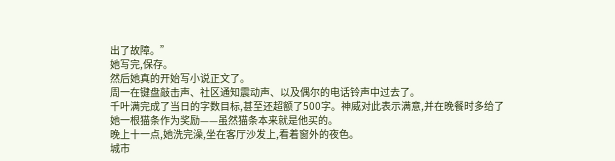出了故障。”
她写完,保存。
然后她真的开始写小说正文了。
周一在键盘敲击声、社区通知震动声、以及偶尔的电话铃声中过去了。
千叶满完成了当日的字数目标,甚至还超额了500字。神威对此表示满意,并在晚餐时多给了她一根猫条作为奖励——虽然猫条本来就是他买的。
晚上十一点,她洗完澡,坐在客厅沙发上,看着窗外的夜色。
城市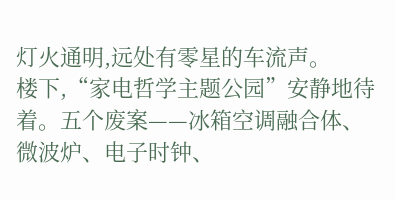灯火通明,远处有零星的车流声。
楼下,“家电哲学主题公园”安静地待着。五个废案——冰箱空调融合体、微波炉、电子时钟、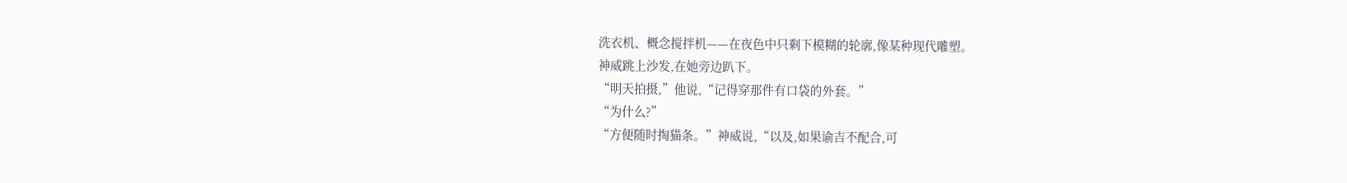洗衣机、概念搅拌机——在夜色中只剩下模糊的轮廓,像某种现代雕塑。
神威跳上沙发,在她旁边趴下。
“明天拍摄,”他说,“记得穿那件有口袋的外套。”
“为什么?”
“方便随时掏猫条。”神威说,“以及,如果谕吉不配合,可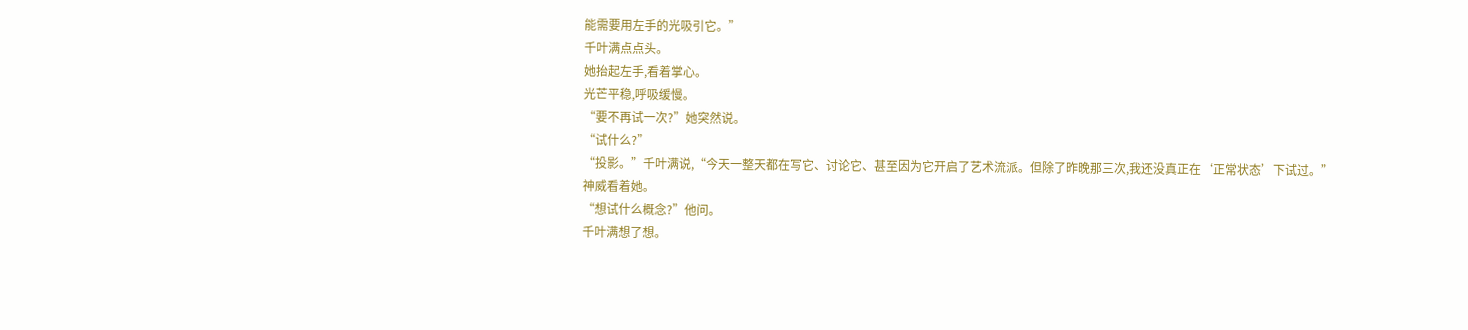能需要用左手的光吸引它。”
千叶满点点头。
她抬起左手,看着掌心。
光芒平稳,呼吸缓慢。
“要不再试一次?”她突然说。
“试什么?”
“投影。”千叶满说,“今天一整天都在写它、讨论它、甚至因为它开启了艺术流派。但除了昨晚那三次,我还没真正在‘正常状态’下试过。”
神威看着她。
“想试什么概念?”他问。
千叶满想了想。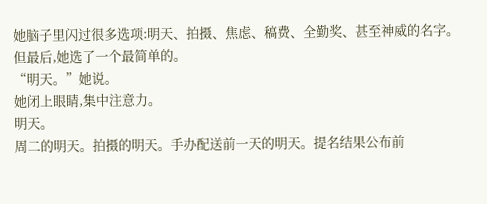她脑子里闪过很多选项:明天、拍摄、焦虑、稿费、全勤奖、甚至神威的名字。
但最后,她选了一个最简单的。
“明天。”她说。
她闭上眼睛,集中注意力。
明天。
周二的明天。拍摄的明天。手办配送前一天的明天。提名结果公布前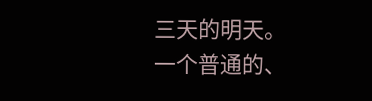三天的明天。
一个普通的、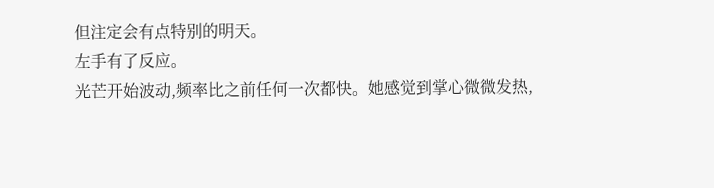但注定会有点特别的明天。
左手有了反应。
光芒开始波动,频率比之前任何一次都快。她感觉到掌心微微发热,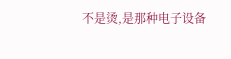不是烫,是那种电子设备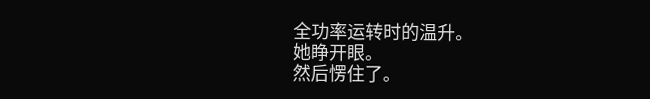全功率运转时的温升。
她睁开眼。
然后愣住了。